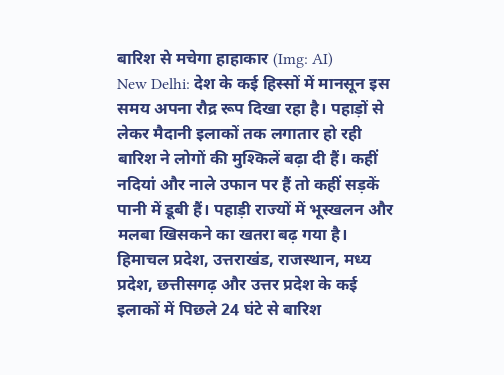बारिश से मचेगा हाहाकार (Img: AI)
New Delhi: देश के कई हिस्सों में मानसून इस समय अपना रौद्र रूप दिखा रहा है। पहाड़ों से लेकर मैदानी इलाकों तक लगातार हो रही बारिश ने लोगों की मुश्किलें बढ़ा दी हैं। कहीं नदियां और नाले उफान पर हैं तो कहीं सड़कें पानी में डूबी हैं। पहाड़ी राज्यों में भूस्खलन और मलबा खिसकने का खतरा बढ़ गया है। हिमाचल प्रदेश, उत्तराखंड, राजस्थान, मध्य प्रदेश, छत्तीसगढ़ और उत्तर प्रदेश के कई इलाकों में पिछले 24 घंटे से बारिश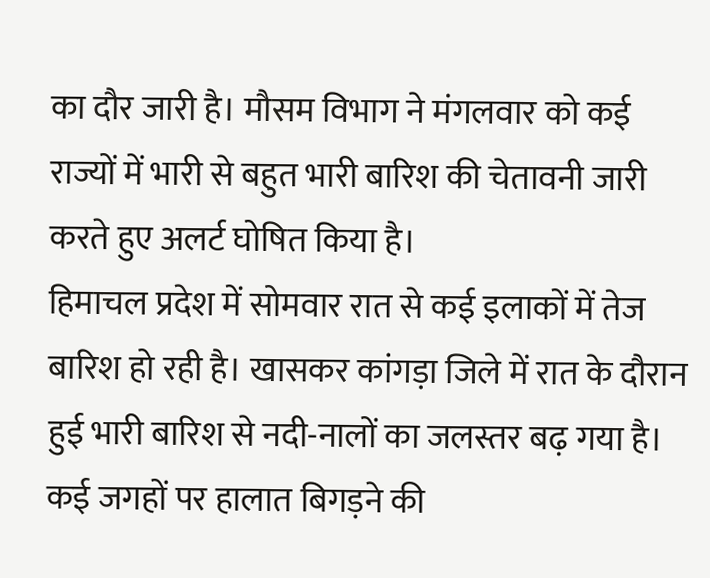का दौर जारी है। मौसम विभाग ने मंगलवार को कई राज्यों में भारी से बहुत भारी बारिश की चेतावनी जारी करते हुए अलर्ट घोषित किया है।
हिमाचल प्रदेश में सोमवार रात से कई इलाकों में तेज बारिश हो रही है। खासकर कांगड़ा जिले में रात के दौरान हुई भारी बारिश से नदी-नालों का जलस्तर बढ़ गया है। कई जगहों पर हालात बिगड़ने की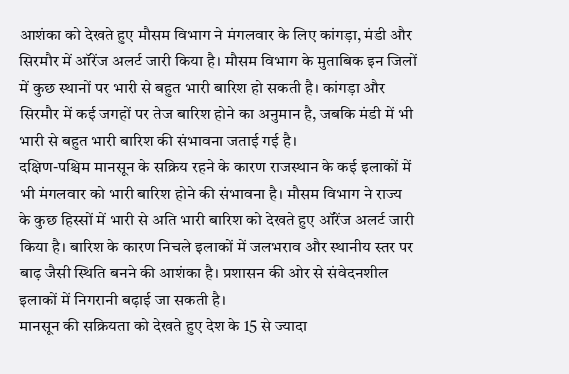आशंका को देखते हुए मौसम विभाग ने मंगलवार के लिए कांगड़ा, मंडी और सिरमौर में ऑरेंज अलर्ट जारी किया है। मौसम विभाग के मुताबिक इन जिलों में कुछ स्थानों पर भारी से बहुत भारी बारिश हो सकती है। कांगड़ा और सिरमौर में कई जगहों पर तेज बारिश होने का अनुमान है, जबकि मंडी में भी भारी से बहुत भारी बारिश की संभावना जताई गई है।
दक्षिण-पश्चिम मानसून के सक्रिय रहने के कारण राजस्थान के कई इलाकों में भी मंगलवार को भारी बारिश होने की संभावना है। मौसम विभाग ने राज्य के कुछ हिस्सों में भारी से अति भारी बारिश को देखते हुए ऑरेंज अलर्ट जारी किया है। बारिश के कारण निचले इलाकों में जलभराव और स्थानीय स्तर पर बाढ़ जैसी स्थिति बनने की आशंका है। प्रशासन की ओर से संवेदनशील इलाकों में निगरानी बढ़ाई जा सकती है।
मानसून की सक्रियता को देखते हुए देश के 15 से ज्यादा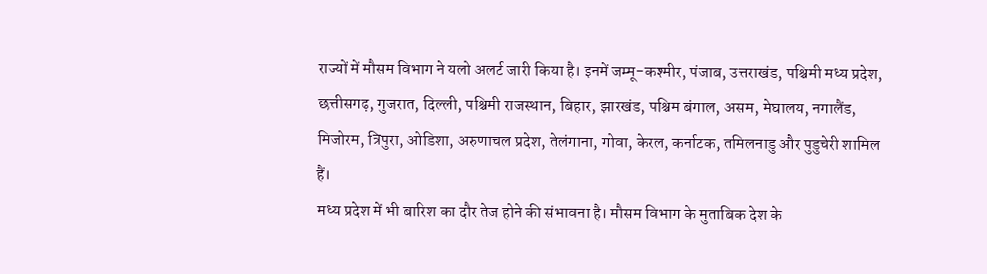राज्यों में मौसम विभाग ने यलो अलर्ट जारी किया है। इनमें जम्मू-कश्मीर, पंजाब, उत्तराखंड, पश्चिमी मध्य प्रदेश, छत्तीसगढ़, गुजरात, दिल्ली, पश्चिमी राजस्थान, बिहार, झारखंड, पश्चिम बंगाल, असम, मेघालय, नगालैंड, मिजोरम, त्रिपुरा, ओडिशा, अरुणाचल प्रदेश, तेलंगाना, गोवा, केरल, कर्नाटक, तमिलनाडु और पुडुचेरी शामिल हैं।
मध्य प्रदेश में भी बारिश का दौर तेज होने की संभावना है। मौसम विभाग के मुताबिक देश के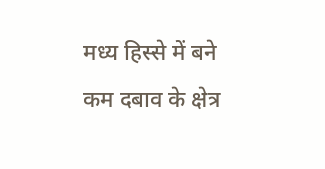मध्य हिस्से में बने कम दबाव के क्षेत्र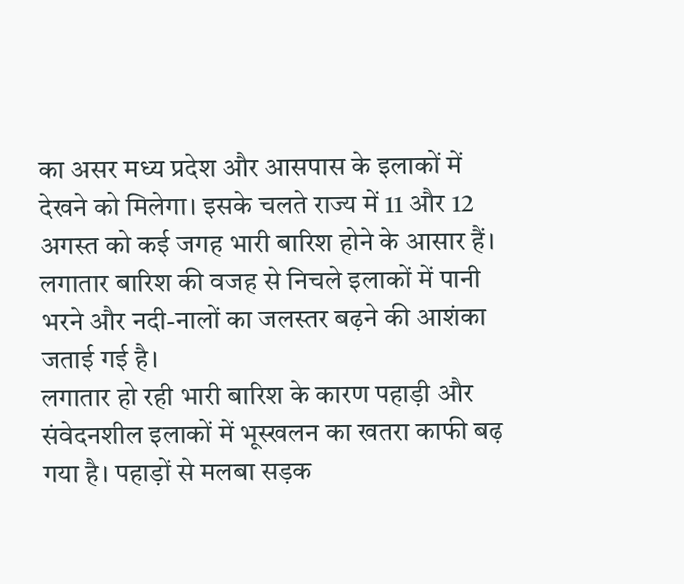का असर मध्य प्रदेश और आसपास के इलाकों में देखने को मिलेगा। इसके चलते राज्य में 11 और 12 अगस्त को कई जगह भारी बारिश होने के आसार हैं। लगातार बारिश की वजह से निचले इलाकों में पानी भरने और नदी-नालों का जलस्तर बढ़ने की आशंका जताई गई है।
लगातार हो रही भारी बारिश के कारण पहाड़ी और संवेदनशील इलाकों में भूस्खलन का खतरा काफी बढ़ गया है। पहाड़ों से मलबा सड़क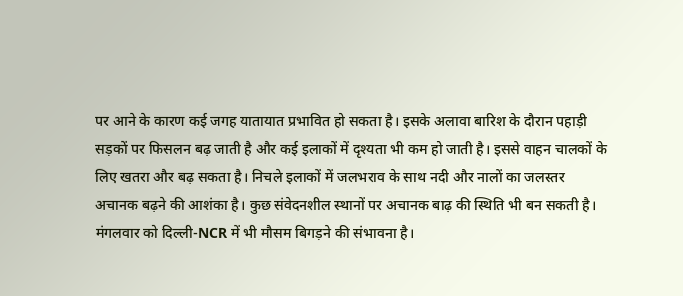पर आने के कारण कई जगह यातायात प्रभावित हो सकता है। इसके अलावा बारिश के दौरान पहाड़ी सड़कों पर फिसलन बढ़ जाती है और कई इलाकों में दृश्यता भी कम हो जाती है। इससे वाहन चालकों के लिए खतरा और बढ़ सकता है। निचले इलाकों में जलभराव के साथ नदी और नालों का जलस्तर अचानक बढ़ने की आशंका है। कुछ संवेदनशील स्थानों पर अचानक बाढ़ की स्थिति भी बन सकती है।
मंगलवार को दिल्ली-NCR में भी मौसम बिगड़ने की संभावना है।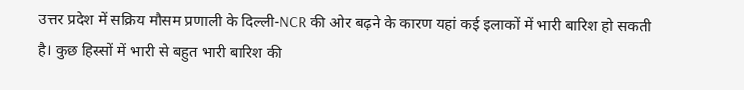उत्तर प्रदेश में सक्रिय मौसम प्रणाली के दिल्ली-NCR की ओर बढ़ने के कारण यहां कई इलाकों में भारी बारिश हो सकती है। कुछ हिस्सों में भारी से बहुत भारी बारिश की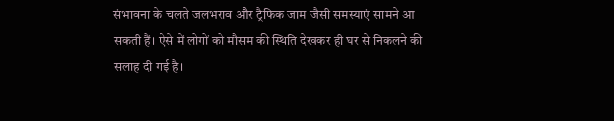संभावना के चलते जलभराव और ट्रैफिक जाम जैसी समस्याएं सामने आ सकती हैं। ऐसे में लोगों को मौसम की स्थिति देखकर ही घर से निकलने की सलाह दी गई है।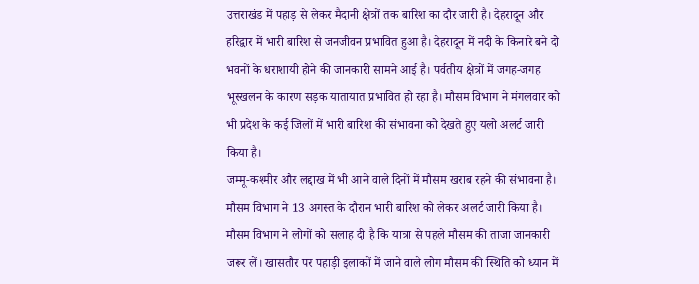उत्तराखंड में पहाड़ से लेकर मैदानी क्षेत्रों तक बारिश का दौर जारी है। देहरादून और हरिद्वार में भारी बारिश से जनजीवन प्रभावित हुआ है। देहरादून में नदी के किनारे बने दो भवनों के धराशायी होने की जानकारी सामने आई है। पर्वतीय क्षेत्रों में जगह-जगह भूस्खलन के कारण सड़क यातायात प्रभावित हो रहा है। मौसम विभाग ने मंगलवार को भी प्रदेश के कई जिलों में भारी बारिश की संभावना को देखते हुए यलो अलर्ट जारी किया है।
जम्मू-कश्मीर और लद्दाख में भी आने वाले दिनों में मौसम खराब रहने की संभावना है। मौसम विभाग ने 13 अगस्त के दौरान भारी बारिश को लेकर अलर्ट जारी किया है। मौसम विभाग ने लोगों को सलाह दी है कि यात्रा से पहले मौसम की ताजा जानकारी जरूर लें। खासतौर पर पहाड़ी इलाकों में जाने वाले लोग मौसम की स्थिति को ध्यान में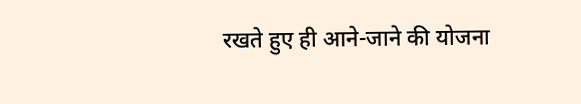रखते हुए ही आने-जाने की योजना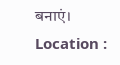बनाएं।
Location :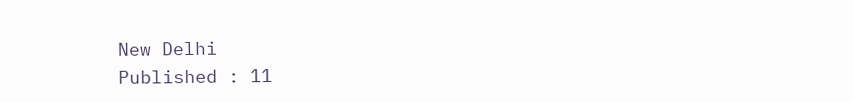New Delhi
Published : 11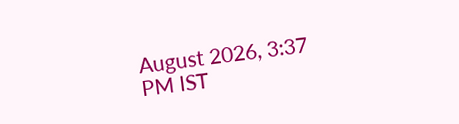August 2026, 3:37 PM IST